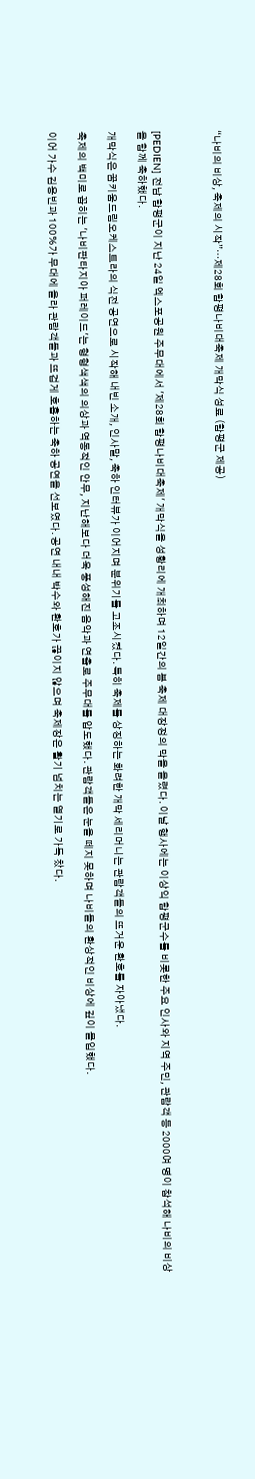“나비의 비상, 축제의 시작”…제28회 함평나비대축제 개막식 성료 (함평군 제공)



[PEDIEN] 전남 함평군이 지난 24일 엑스포공원 주무대에서 '제28회 함평나비대축제' 개막식을 성황리에 개최하며 12일간의 봄 축제 대장정의 막을 올렸다. 이날 행사에는 이상익 함평군수를 비롯한 주요 인사와 지역 주민, 관람객 등 2000여 명이 참석해 나비의 비상을 함께 축하했다.

개막식은 꿈키움드림오케스트라의 식전 공연으로 시작해 내빈 소개, 인사말, 축하 인터뷰가 이어지며 분위기를 고조시켰다. 특히 축제를 상징하는 화려한 개막 세리머니는 관람객들의 뜨거운 환호를 자아냈다.

축제의 백미로 꼽히는 '나비판타지아 퍼레이드'는 형형색색의 의상과 역동적인 안무, 지난해보다 더욱 풍성해진 음악과 연출로 주무대를 압도했다. 관람객들은 눈을 떼지 못하며 나비들의 환상적인 비상에 깊이 몰입했다.

이어 가수 김용빈과 100%가 무대에 올라 관람객들과 뜨겁게 호흡하는 축하 공연을 선보였다. 공연 내내 박수와 환호가 끊이지 않으며 축제장은 활기 넘치는 열기로 가득 찼다.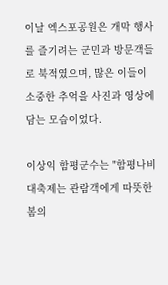이날 엑스포공원은 개막 행사를 즐기려는 군민과 방문객들로 북적였으며, 많은 이들이 소중한 추억을 사진과 영상에 담는 모습이었다.

이상익 함평군수는 "함평나비대축제는 관람객에게 따뜻한 봄의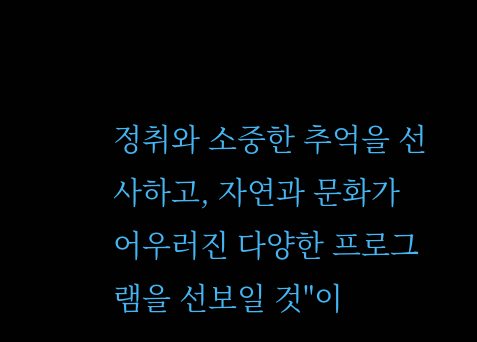정취와 소중한 추억을 선사하고, 자연과 문화가 어우러진 다양한 프로그램을 선보일 것"이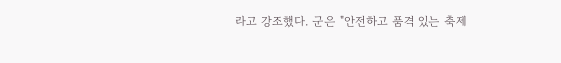라고 강조했다. 군은 "안전하고 품격 있는 축제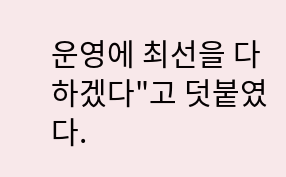운영에 최선을 다하겠다"고 덧붙였다.